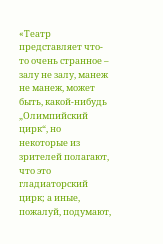«Театр представляет что-то очень странное – залу не залу, манеж не манеж, может быть, какой-нибудь „Олимпийский цирк“, но некоторые из зрителей полагают, что это гладиаторский цирк; а иные, пожалуй, подумают,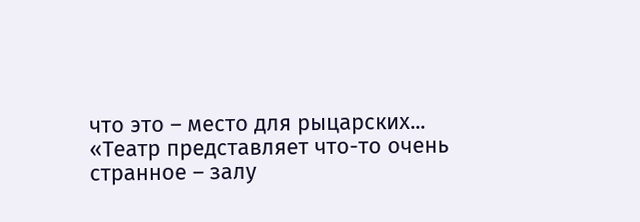что это – место для рыцарских...
«Театр представляет что-то очень странное – залу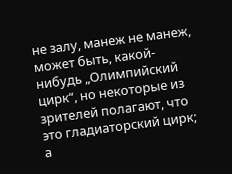не залу, манеж не манеж, может быть, какой-нибудь „Олимпийский цирк“, но некоторые из зрителей полагают, что это гладиаторский цирк; а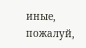иные, пожалуй,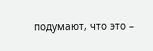подумают, что это –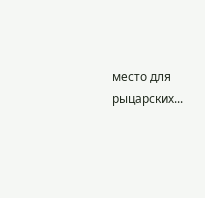место для рыцарских...